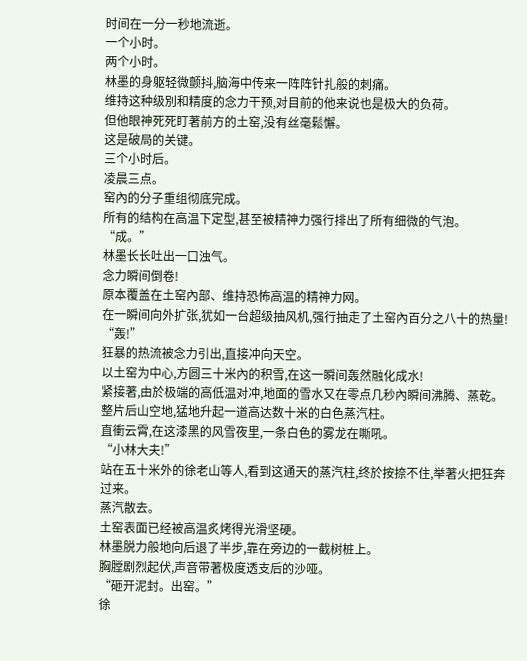时间在一分一秒地流逝。
一个小时。
两个小时。
林墨的身躯轻微颤抖,脑海中传来一阵阵针扎般的刺痛。
维持这种级別和精度的念力干预,对目前的他来说也是极大的负荷。
但他眼神死死盯著前方的土窑,没有丝毫鬆懈。
这是破局的关键。
三个小时后。
凌晨三点。
窑內的分子重组彻底完成。
所有的结构在高温下定型,甚至被精神力强行排出了所有细微的气泡。
“成。”
林墨长长吐出一口浊气。
念力瞬间倒卷!
原本覆盖在土窑內部、维持恐怖高温的精神力网。
在一瞬间向外扩张,犹如一台超级抽风机,强行抽走了土窑內百分之八十的热量!
“轰!”
狂暴的热流被念力引出,直接冲向天空。
以土窑为中心,方圆三十米內的积雪,在这一瞬间轰然融化成水!
紧接著,由於极端的高低温对冲,地面的雪水又在零点几秒內瞬间沸腾、蒸乾。
整片后山空地,猛地升起一道高达数十米的白色蒸汽柱。
直衝云霄,在这漆黑的风雪夜里,一条白色的雾龙在嘶吼。
“小林大夫!”
站在五十米外的徐老山等人,看到这通天的蒸汽柱,终於按捺不住,举著火把狂奔过来。
蒸汽散去。
土窑表面已经被高温炙烤得光滑坚硬。
林墨脱力般地向后退了半步,靠在旁边的一截树桩上。
胸膛剧烈起伏,声音带著极度透支后的沙哑。
“砸开泥封。出窑。”
徐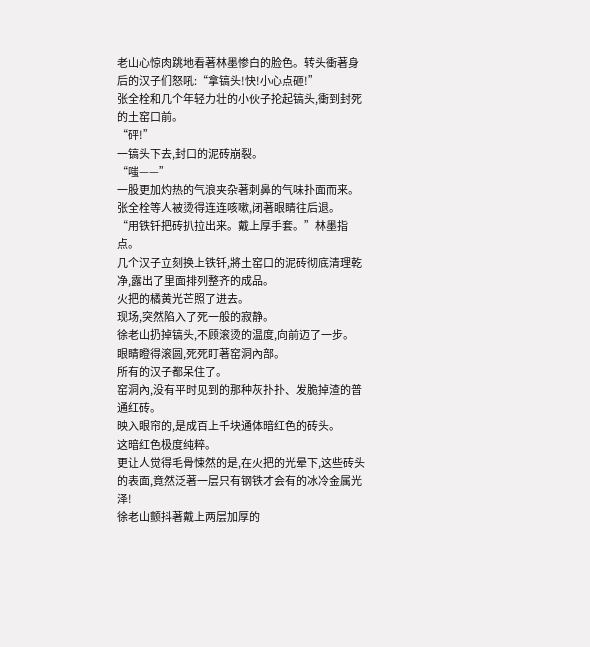老山心惊肉跳地看著林墨惨白的脸色。转头衝著身后的汉子们怒吼:“拿镐头!快!小心点砸!”
张全栓和几个年轻力壮的小伙子抡起镐头,衝到封死的土窑口前。
“砰!”
一镐头下去,封口的泥砖崩裂。
“嗤——”
一股更加灼热的气浪夹杂著刺鼻的气味扑面而来。
张全栓等人被烫得连连咳嗽,闭著眼睛往后退。
“用铁钎把砖扒拉出来。戴上厚手套。”林墨指点。
几个汉子立刻换上铁钎,將土窑口的泥砖彻底清理乾净,露出了里面排列整齐的成品。
火把的橘黄光芒照了进去。
现场,突然陷入了死一般的寂静。
徐老山扔掉镐头,不顾滚烫的温度,向前迈了一步。
眼睛瞪得滚圆,死死盯著窑洞內部。
所有的汉子都呆住了。
窑洞內,没有平时见到的那种灰扑扑、发脆掉渣的普通红砖。
映入眼帘的,是成百上千块通体暗红色的砖头。
这暗红色极度纯粹。
更让人觉得毛骨悚然的是,在火把的光晕下,这些砖头的表面,竟然泛著一层只有钢铁才会有的冰冷金属光泽!
徐老山颤抖著戴上两层加厚的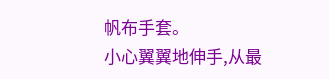帆布手套。
小心翼翼地伸手,从最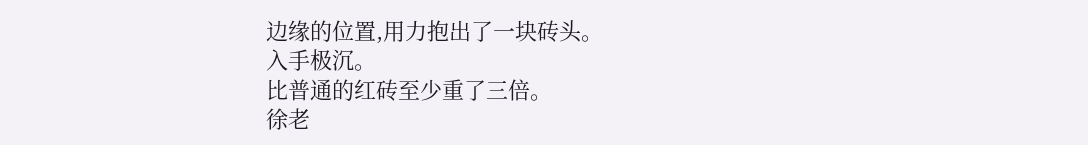边缘的位置,用力抱出了一块砖头。
入手极沉。
比普通的红砖至少重了三倍。
徐老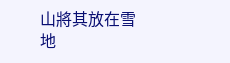山將其放在雪地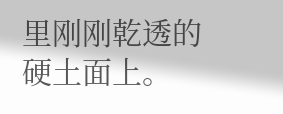里刚刚乾透的硬土面上。